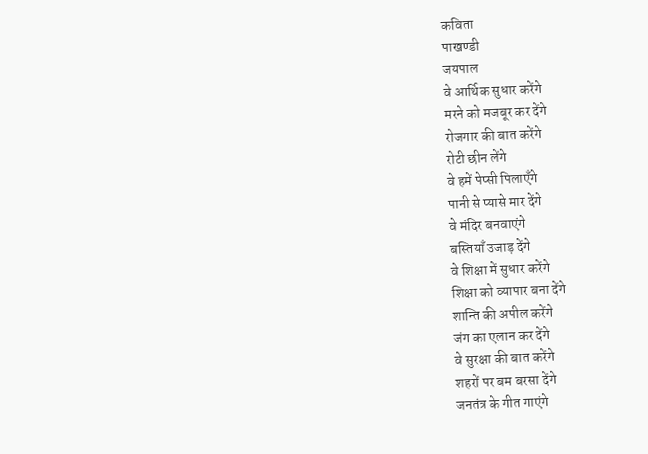कविता
पाखण्डी
जयपाल
वे आर्थिक सुधार करेंगे
मरने को मजबूर कर देंगे
रोजगार की बात करेंगे
रोटी छीन लेंगे
वे हमें पेप्सी पिलाएँगे
पानी से प्यासे मार देंगे
वे मंदिर बनवाएंगे
बस्तियाँ उजाड़ देंगे
वे शिक्षा में सुधार करेंगे
शिक्षा को व्यापार बना देंगे
शान्ति की अपील करेंगे
जंग का एलान कर देंगे
वे सुरक्षा की बात करेंगे
शहरों पर बम बरसा देंगे
जनतंत्र के गीत गाएंगे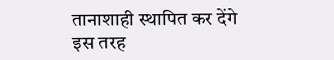तानाशाही स्थापित कर देंगे
इस तरह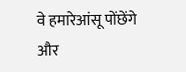वे हमारेआंसू पोंछेंगे
और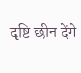दृष्टि छीन देंगे